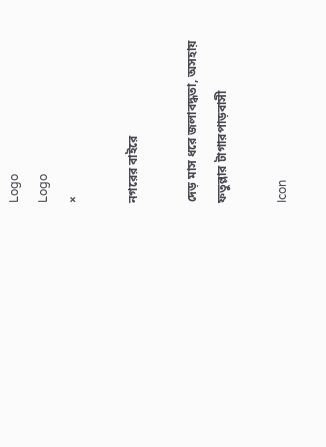Logo
Logo
×

নগরের বাইরে

দেড় মাস ধরে জলাবদ্ধতা, অসহায় ফতুল্লার টাগারপাড়বাসী

Icon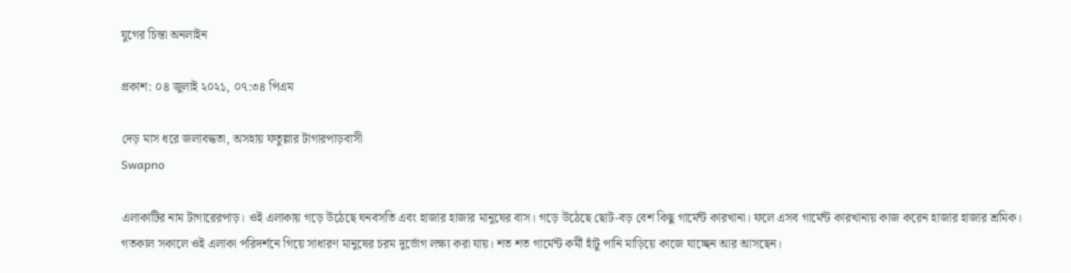যুগের চিন্তা অনলাইন

প্রকাশ: ০৪ জুলাই ২০২১, ০৭:৩৪ পিএম

দেড় মাস ধরে জলাবদ্ধতা, অসহায় ফতুল্লার টাগারপাড়বাসী
Swapno

এলাকাটির নাম টাগারেরপাড়। ওই এলাকায় গড়ে উঠেছে ঘনবসতি এবং হাজার হাজার মানুষের বাস। গড়ে উঠেছে ছোট-বড় বেশ কিছু গার্মেন্ট কারখানা। ফলে এসব গার্মেন্ট কারখানায় কাজ করেন হাজার হাজার শ্রমিক। গতকাল সকালে ওই এলাকা পরিদর্শনে গিয়ে সাধারণ মানুষের চরম দুর্ভোগ লক্ষ্য করা যায়। শত শত গার্মেন্ট কর্মী হাঁটু পানি মাড়িয়ে কাজে যাচ্ছেন আর আসছেন।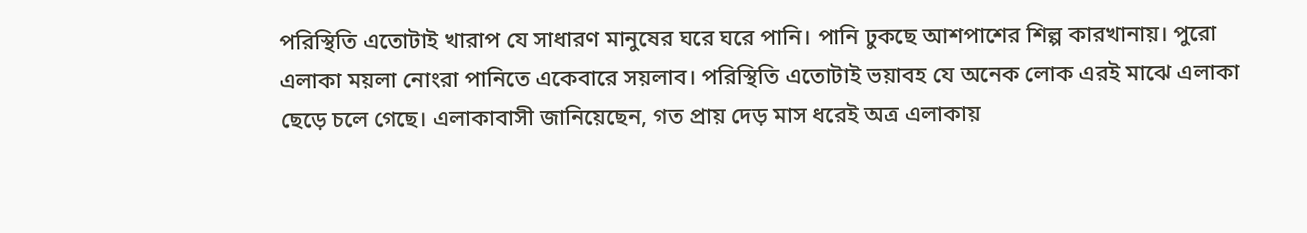পরিস্থিতি এতোটাই খারাপ যে সাধারণ মানুষের ঘরে ঘরে পানি। পানি ঢুকছে আশপাশের শিল্প কারখানায়। পুরো এলাকা ময়লা নোংরা পানিতে একেবারে সয়লাব। পরিস্থিতি এতোটাই ভয়াবহ যে অনেক লোক এরই মাঝে এলাকা ছেড়ে চলে গেছে। এলাকাবাসী জানিয়েছেন, গত প্রায় দেড় মাস ধরেই অত্র এলাকায়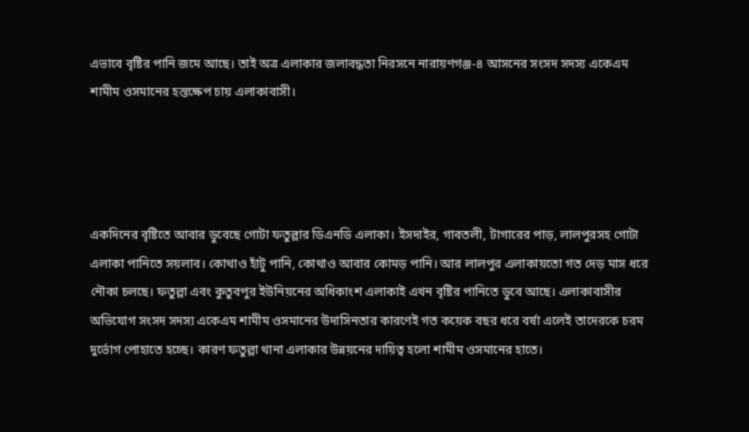এভাবে বৃষ্টির পানি জমে আছে। তাই অত্র এলাকার জলাবদ্ধতা নিরসনে নারায়ণগঞ্জ-৪ আসনের সংসদ সদস্য একেএম শামীম ওসমানের হস্তক্ষেপ চায় এলাকাবাসী।




একদিনের বৃষ্টিতে আবার ডুবেছে গোটা ফতুল্লার ডিএনডি এলাকা। ইসদাইর, গাবতলী, টাগারের পাড়, লালপুরসহ গোটা এলাকা পানিতে সয়লাব। কোথাও হাঁটু পানি, কোথাও আবার কোমড় পানি। আর লালপুর এলাকায়তো গত দেড় মাস ধরে নৌকা চলছে। ফতুল্লা এবং কুতুবপুর ইউনিয়নের অধিকাংশ এলাকাই এখন বৃষ্টির পানিতে ডুবে আছে। এলাকাবাসীর অভিযোগ সংসদ সদস্য একেএম শামীম ওসমানের উদাসিনতার কারণেই গত কয়েক বছর ধরে বর্ষা এলেই তাদেরকে চরম দুর্ভোগ পোহাতে হচ্ছে। কারণ ফতুল্লা থানা এলাকার উন্নয়নের দায়িত্ব হলো শামীম ওসমানের হাতে।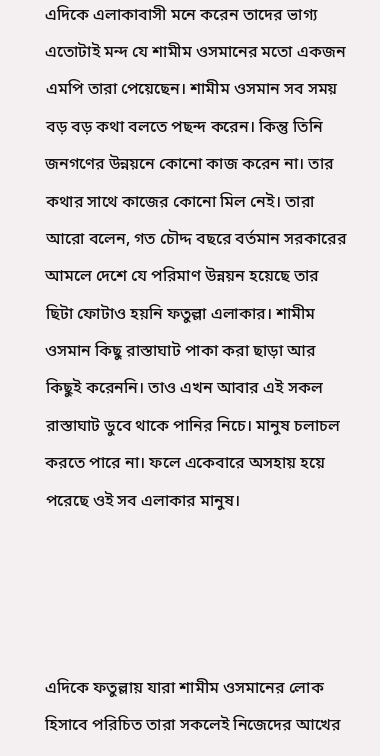এদিকে এলাকাবাসী মনে করেন তাদের ভাগ্য এতোটাই মন্দ যে শামীম ওসমানের মতো একজন এমপি তারা পেয়েছেন। শামীম ওসমান সব সময় বড় বড় কথা বলতে পছন্দ করেন। কিন্তু তিনি জনগণের উন্নয়নে কোনো কাজ করেন না। তার কথার সাথে কাজের কোনো মিল নেই। তারা আরো বলেন, গত চৌদ্দ বছরে বর্তমান সরকারের আমলে দেশে যে পরিমাণ উন্নয়ন হয়েছে তার ছিটা ফোটাও হয়নি ফতুল্লা এলাকার। শামীম ওসমান কিছু রাস্তাঘাট পাকা করা ছাড়া আর কিছুই করেননি। তাও এখন আবার এই সকল রাস্তাঘাট ডুবে থাকে পানির নিচে। মানুষ চলাচল করতে পারে না। ফলে একেবারে অসহায় হয়ে পরেছে ওই সব এলাকার মানুষ।




এদিকে ফতুল্লায় যারা শামীম ওসমানের লোক হিসাবে পরিচিত তারা সকলেই নিজেদের আখের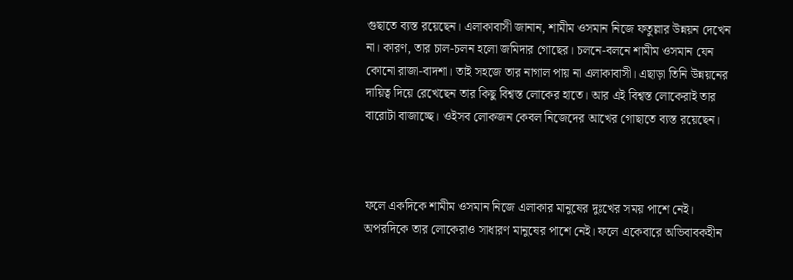গুছাতে ব্যস্ত রয়েছেন। এলাকাবাসী জানান, শামীম ওসমান নিজে ফতুল্লার উন্নয়ন দেখেন না। কারণ, তার চাল-চলন হলো জমিদার গোছের। চলনে-বলনে শামীম ওসমান যেন কোনো রাজা-বাদশা। তাই সহজে তার নাগাল পায় না এলাকাবাসী। এছাড়া তিনি উন্নয়নের দায়িত্ব দিয়ে রেখেছেন তার কিছু বিশ্বস্ত লোকের হাতে। আর এই বিশ্বস্ত লোকেরাই তার বারোটা বাজাচ্ছে। ওইসব লোকজন কেবল নিজেদের আখের গোছাতে ব্যস্ত রয়েছেন।



ফলে একদিকে শামীম ওসমান নিজে এলাকার মানুষের দুঃখের সময় পাশে নেই। অপরদিকে তার লোকেরাও সাধারণ মানুষের পাশে নেই। ফলে একেবারে অভিবাবকহীন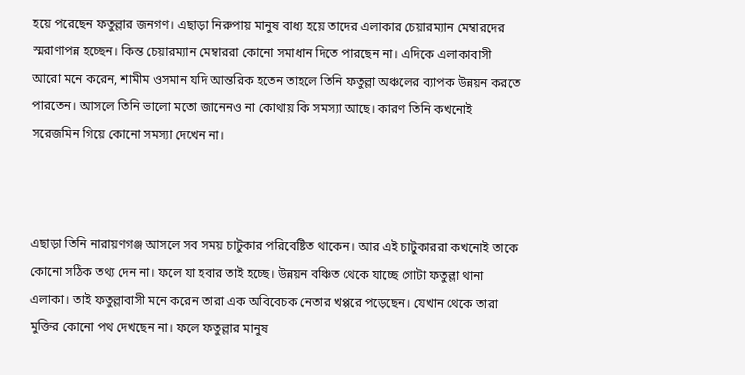হয়ে পরেছেন ফতুল্লার জনগণ। এছাড়া নিরুপায় মানুষ বাধ্য হয়ে তাদের এলাকার চেয়ারম্যান মেম্বারদের স্মরাণাপন্ন হচ্ছেন। কিন্ত চেয়ারম্যান মেম্বাররা কোনো সমাধান দিতে পারছেন না। এদিকে এলাকাবাসী আরো মনে করেন, শামীম ওসমান যদি আন্তরিক হতেন তাহলে তিনি ফতুল্লা অঞ্চলের ব্যাপক উন্নয়ন করতে পারতেন। আসলে তিনি ভালো মতো জানেনও না কোথায় কি সমস্যা আছে। কারণ তিনি কখনোই সরেজমিন গিয়ে কোনো সমস্যা দেখেন না।



এছাড়া তিনি নারায়ণগঞ্জ আসলে সব সময় চাটুকার পরিবেষ্টিত থাকেন। আর এই চাটুকাররা কখনোই তাকে কোনো সঠিক তথ্য দেন না। ফলে যা হবার তাই হচ্ছে। উন্নয়ন বঞ্চিত থেকে যাচ্ছে গোটা ফতুল্লা থানা এলাকা। তাই ফতুল্লাবাসী মনে করেন তারা এক অবিবেচক নেতার খপ্পরে পড়েছেন। যেখান থেকে তারা মুক্তির কোনো পথ দেখছেন না। ফলে ফতুল্লার মানুষ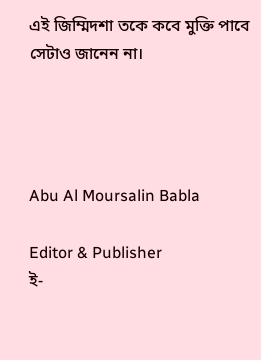এই জিম্মিদশা তকে কবে মুক্তি পাবে সেটাও জানেন না।




Abu Al Moursalin Babla

Editor & Publisher
ই-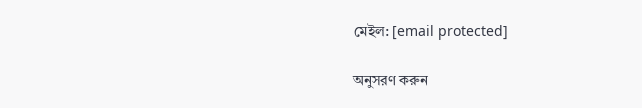মেইল: [email protected]

অনুসরণ করুন